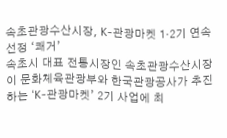속초관광수산시장, K-관광마켓 1·2기 연속 선정 ‘쾌거’
속초시 대표 전통시장인 속초관광수산시장이 문화체육관광부와 한국관광공사가 추진하는 ‘K-관광마켓’ 2기 사업에 최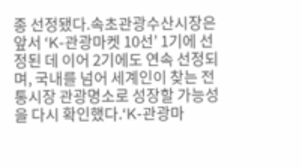종 선정됐다.속초관광수산시장은 앞서 ‘K-관광마켓 10선’ 1기에 선정된 데 이어 2기에도 연속 선정되며, 국내를 넘어 세계인이 찾는 전통시장 관광명소로 성장할 가능성을 다시 확인했다.‘K-관광마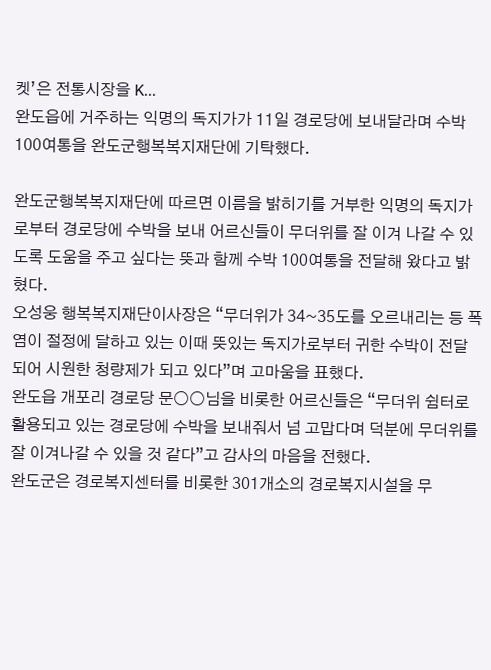켓’은 전통시장을 K...
완도읍에 거주하는 익명의 독지가가 11일 경로당에 보내달라며 수박 100여통을 완도군행복복지재단에 기탁했다.

완도군행복복지재단에 따르면 이름을 밝히기를 거부한 익명의 독지가로부터 경로당에 수박을 보내 어르신들이 무더위를 잘 이겨 나갈 수 있도록 도움을 주고 싶다는 뜻과 함께 수박 100여통을 전달해 왔다고 밝혔다.
오성웅 행복복지재단이사장은 “무더위가 34~35도를 오르내리는 등 폭염이 절정에 달하고 있는 이때 뜻있는 독지가로부터 귀한 수박이 전달되어 시원한 청량제가 되고 있다”며 고마움을 표했다.
완도읍 개포리 경로당 문○○님을 비롯한 어르신들은 “무더위 쉼터로 활용되고 있는 경로당에 수박을 보내줘서 넘 고맙다며 덕분에 무더위를 잘 이겨나갈 수 있을 것 같다”고 감사의 마음을 전했다.
완도군은 경로복지센터를 비롯한 301개소의 경로복지시설을 무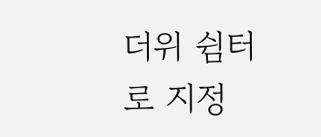더위 쉼터로 지정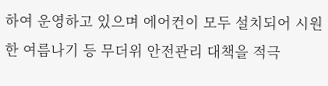하여 운영하고 있으며 에어컨이 모두 설치되어 시원한 여름나기 등 무더위 안전관리 대책을 적극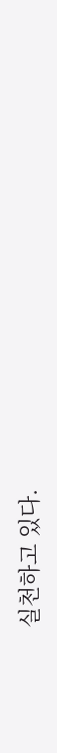실천하고 있다.